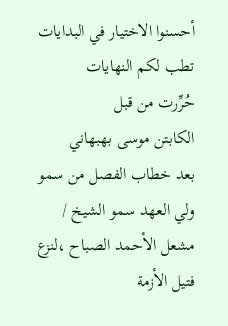أحسنوا الاختيار في البدايات تطب لكم النهايات
حُرِّرت من قبل
الكابتن موسى بهبهاني
بعد خطاب الفصل من سمو ولي العهد سمو الشيخ / مشعل الأحمد الصباح ،لنزع فتيل الأزمة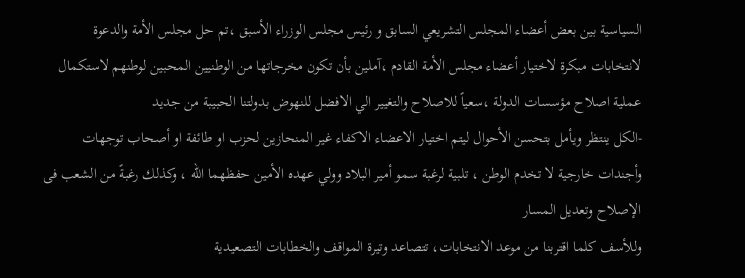السياسية بين بعض أعضاء المجلس التشريعي السابق و رئيس مجلس الوزراء الأسبق ،تم حل مجلس الأمة والدعوة لانتخابات مبكرة لاختيار أعضاء مجلس الأمة القادم ،آملين بأن تكون مخرجاتها من الوطنيين المحبين لوطنهم لاستكمال عملية اصلاح مؤسسات الدولة ،سعياً للاصلاح والتغيير الي الافضل للنهوض بدولتنا الحبيبة من جديد
-الكل ينتظر ويأمل بتحسن الأحوال ليتم اختيار الاعضاء الاكفاء غير المنحازين لحزب او طائفة او أصحاب توجهات وأجندات خارجية لا تخدم الوطن ، تلبية لرغبة سمو أمير البلاد وولي عهده الأمين حفظهما الله ، وكذلك رغبةً من الشعب فى الإصلاح وتعديل المسار
وللأسف كلما اقتربنا من موعد الانتخابات، تتصاعد وتيرة المواقف والخطابات التصعيدية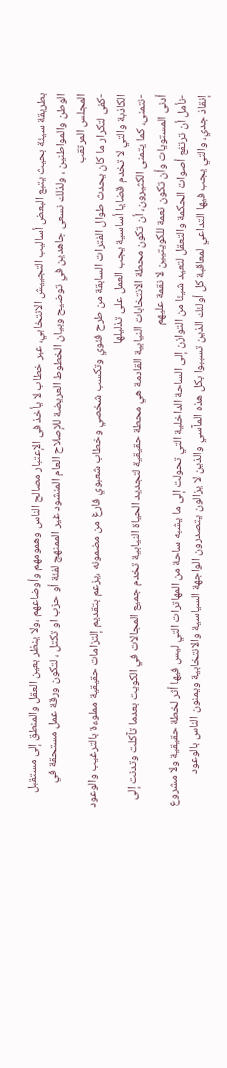بطريقة سيئة بحيث يتبع البعض أساليب التجييش الانتخابي، عبر خطاب لا يأخذ فى الإعتبار مصالح الناس وهمومهم وأوضاعهم ،ولا ينظر بعين العقل والمنطق إلى مستقبل الوطن والمواطنين ، ولذلك نسعى جاهدين في توضيح وبيان الخطوط العريضة للإصلاح العام المنشود غير الممنهج لفئة أو حزب او تكتل ، لتكون ورقة عمل مستحقة في المجلس المرتقب
-كفى لتكرار ما كان يحدث طوال الفترات السابقة من طرح فئوي وتكسب شخصي وخطاب شعبوي فارغ من مضمونه ،يزعم بتقديم إلتزامات حقيقية مملوءة بالترغيب والوعود الكاذبة والتي لا تخدم قضايا أساسية يجب العمل على تذليلها
-نتمنى، كما يتمنى الكثيرون، أن تكون محطة الانتخابات النيابية القادمة هي محطة حقيقية لتجديد الحياة النيابية تخدم جميع المجالات في الكويت بعدما تآكلت وتدنت إلى أدنى المستويات وأن تكون نعمة للكويتيين لا نقمة عليهم
-نأمل أن ترتفع أصوات الحكمة والتعقل لتعيد شيئا من التوازن إلى الساحة الداخلية التي تحولت إلى ما يشبه ساحة من المهاترات التي ليس فيها أثر لخطة حقيقية ولا مشروع إنقاذ جدي، والتي يجب فيها التداعي لمعاقبة كل أولئك الذين تسببوا بكل هذه المآسي والذين لا يزالون يتصدرون الواجهة السياسية والانتخابية ويمنون الناس بالوعود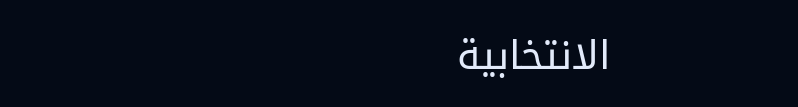الانتخابية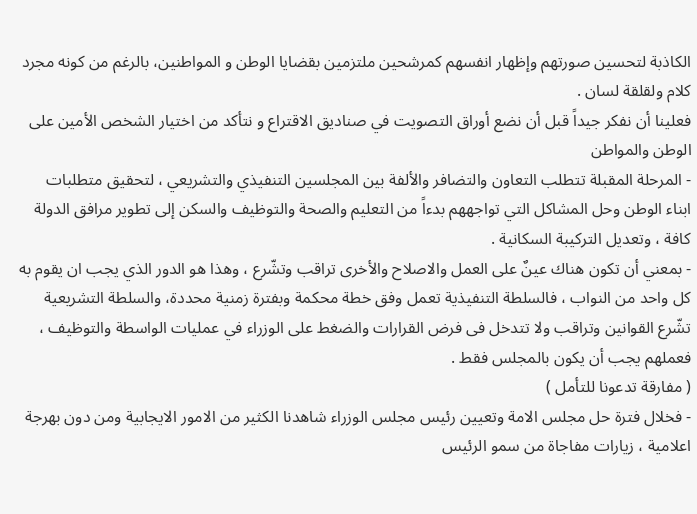الكاذبة لتحسين صورتهم وإظهار انفسهم كمرشحين ملتزمين بقضايا الوطن و المواطنين، بالرغم من كونه مجرد كلام ولقلقة لسان .
فعلينا أن نفكر جيداً قبل أن نضع أوراق التصويت في صناديق الاقتراع و نتأكد من اختيار الشخص الأمين على الوطن والمواطن
- المرحلة المقبلة تتطلب التعاون والتضافر والألفة بين المجلسين التنفيذي والتشريعي ، لتحقيق متطلبات ابناء الوطن وحل المشاكل التي تواجههم بدءاً من التعليم والصحة والتوظيف والسكن إلى تطوير مرافق الدولة كافة ، وتعديل التركيبة السكانية .
- بمعني أن تكون هناك عينٌ على العمل والاصلاح والأخرى تراقب وتشّرع ، وهذا هو الدور الذي يجب ان يقوم به كل واحد من النواب ، فالسلطة التنفيذية تعمل وفق خطة محكمة وبفترة زمنية محددة، والسلطة التشريعية تشّرع القوانين وتراقب ولا تتدخل فى فرض القرارات والضغط على الوزراء في عمليات الواسطة والتوظيف ، فعملهم يجب أن يكون بالمجلس فقط .
( مفارقة تدعونا للتأمل )
- فخلال فترة حل مجلس الامة وتعيين رئيس مجلس الوزراء شاهدنا الكثير من الامور الايجابية ومن دون بهرجة اعلامية ، زيارات مفاجاة من سمو الرئيس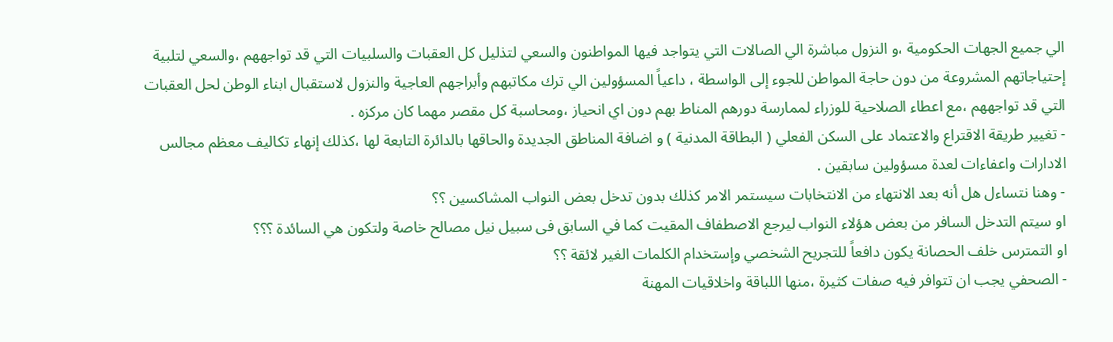الي جميع الجهات الحكومية ،و النزول مباشرة الي الصالات التي يتواجد فيها المواطنون والسعي لتذليل كل العقبات والسلبيات التي قد تواجههم ،والسعي لتلبية إحتياجاتهم المشروعة من دون حاجة المواطن للجوء إلى الواسطة ، داعياً المسؤولين الي ترك مكاتبهم وأبراجهم العاجية والنزول لاستقبال ابناء الوطن لحل العقبات التي قد تواجههم ،مع اعطاء الصلاحية للوزراء لممارسة دورهم المناط بهم دون اي انحياز ،ومحاسبة كل مقصر مهما كان مركزه .
- تغيير طريقة الاقتراع والاعتماد على السكن الفعلي ( البطاقة المدنية ) و اضافة المناطق الجديدة والحاقها بالدائرة التابعة لها ،كذلك إنهاء تكاليف معظم مجالس الادارات واعفاءات لعدة مسؤولين سابقين .
- وهنا نتساءل هل أنه بعد الانتهاء من الانتخابات سيستمر الامر كذلك بدون تدخل بعض النواب المشاكسين ؟؟
او سيتم التدخل السافر من بعض هؤلاء النواب ليرجع الاصطفاف المقيت كما في السابق فى سبيل نيل مصالح خاصة ولتكون هي السائدة ؟؟؟
او التمترس خلف الحصانة يكون دافعاً للتجريح الشخصي وإستخدام الكلمات الغير لائقة ؟؟
- الصحفي يجب ان تتوافر فيه صفات كثيرة ،منها اللباقة واخلاقيات المهنة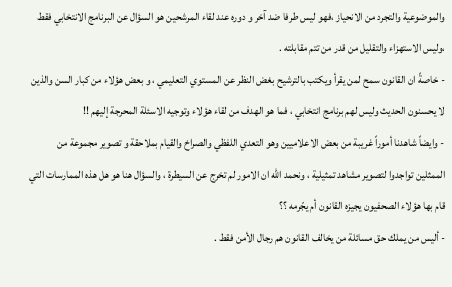والموضوعية والتجرد من الانحياز ،فهو ليس طرفا ضد آخر و دوره عند لقاء المرشحين هو السؤال عن البرنامج الانتخابي فقط ،وليس الاستهزاء والتقليل من قدر من تتم مقابلته .
- خاصةً ان القانون سمح لمن يقرأ ويكتب بالترشيح بغض النظر عن المستوي التعليمي ، و بعض هؤلاء من كبار السن والذين لا يحسنون الحديث وليس لهم برنامج انتخابي ، فما هو الهدف من لقاء هؤلاء وتوجيه الاسئلة المحرجة إليهم !!
- وايضاً شاهدنا أموراً غريبة من بعض الاعلاميين وهو التعدي اللفظي والصراخ والقيام بملاحقة و تصوير مجموعة من الممثلين تواجدوا لتصوير مشاهد تمثيلية ، ونحمد الله ان الامور لم تخرج عن السيطرة ، والسؤال هنا هو هل هذه الممارسات التي قام بها هؤلاء الصحفيون يجيزه القانون أم يجّرمه ؟؟
- أليس من يملك حق مسائلة من يخالف القانون هم رجال الأمن فقط .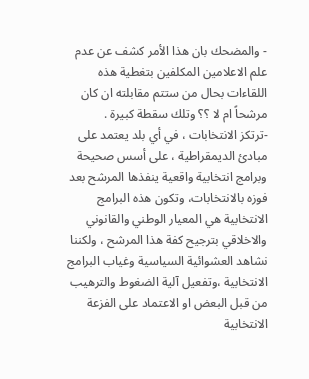- والمضحك بان هذا الأمر كشف عن عدم علم الاعلامين المكلفين بتغطية هذه اللقاءات بحال من ستتم مقابلته ان كان مرشحاً ام لا ؟؟ وتلك سقطة كبيرة .
-ترتكز الانتخابات ، في أي بلد يعتمد على مبادئ الديمقراطية ، على أسس صحيحة وبرامج انتخابية واقعية ينفذها المرشح بعد فوزه بالانتخابات، وتكون هذه البرامج الانتخابية هي المعيار الوطني والقانوني والاخلاقي بترجيح كفة هذا المرشح ، ولكننا نشاهد العشوائية السياسية وغياب البرامج الانتخابية ،وتفعيل آلية الضغوط والترهيب من قبل البعض او الاعتماد على الفزعة الانتخابية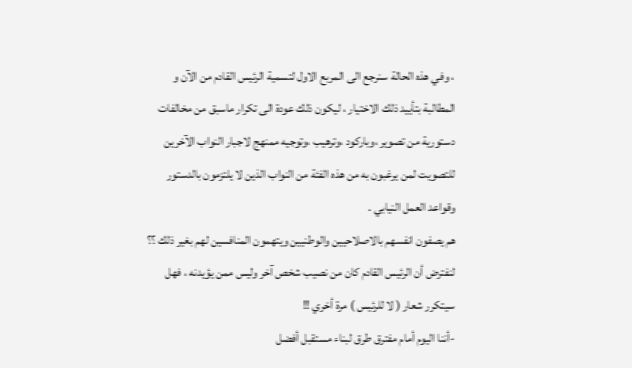، وفي هذه الحالة سنرجع الى المربع الاول لتسمية الرئيس القادم من الآن و المطالبة بتأييد ذلك الاختيار ، ليكون ذلك عودة الى تكرار ماسبق من مخالفات دستورية من تصوير ،وباركود ،وترهيب ،وتوجيه ممنهج لاجبار النواب الآخرين للتصويت لمن يرغبون به من هذه الفئة من النواب الذين لا يلتزمون بالدستور وقواعد العمل النيابي .
هم يصفون انفسهم بالاصلاحيين والوطنيين ويتهمون المنافسين لهم بغير ذلك ؟؟
لنفترض أن الرئيس القادم كان من نصيب شخص آخر وليس ممن يؤيدنه ، فهل سيتكرر شعار ( لا للرئيس ) مرة أخري !!
-أننا اليوم أمام مفترق طرق لبناء مستقبل أفضل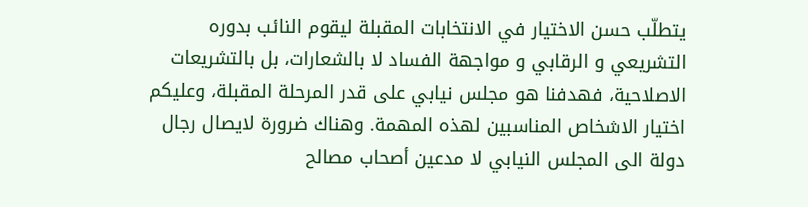يتطلّب حسن الاختيار في الانتخابات المقبلة ليقوم النائب بدوره التشريعي و الرقابي و مواجهة الفساد لا بالشعارات، بل بالتشريعات الاصلاحية، فهدفنا هو مجلس نيابي على قدر المرحلة المقبلة، وعليكم اختيار الاشخاص المناسبين لهذه المهمة. وهناك ضرورة لايصال رجال دولة الى المجلس النيابي لا مدعين أصحاب مصالح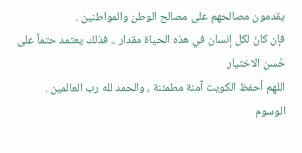يقدمون مصالحهم على مصالح الوطن والمواطنين .
فإن كانَ لكل إنسان في هذه الحياة مقدار .. فذلك يعتمد حتماً على حُسن الاختيار
اللهم أحفظ الكويت آمنة مطمئنة ، والحمد لله رب العالمين .
الوسوم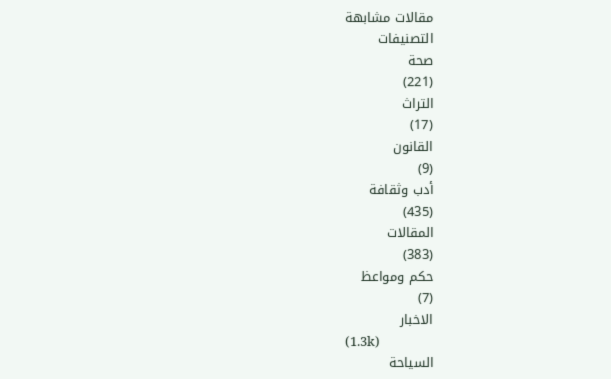مقالات مشابهة
التصنيفات
صحة
(221)
التراث
(17)
القانون
(9)
أدب وثقافة
(435)
المقالات
(383)
حكم ومواعظ
(7)
الاخبار
(1.3k)
السياحة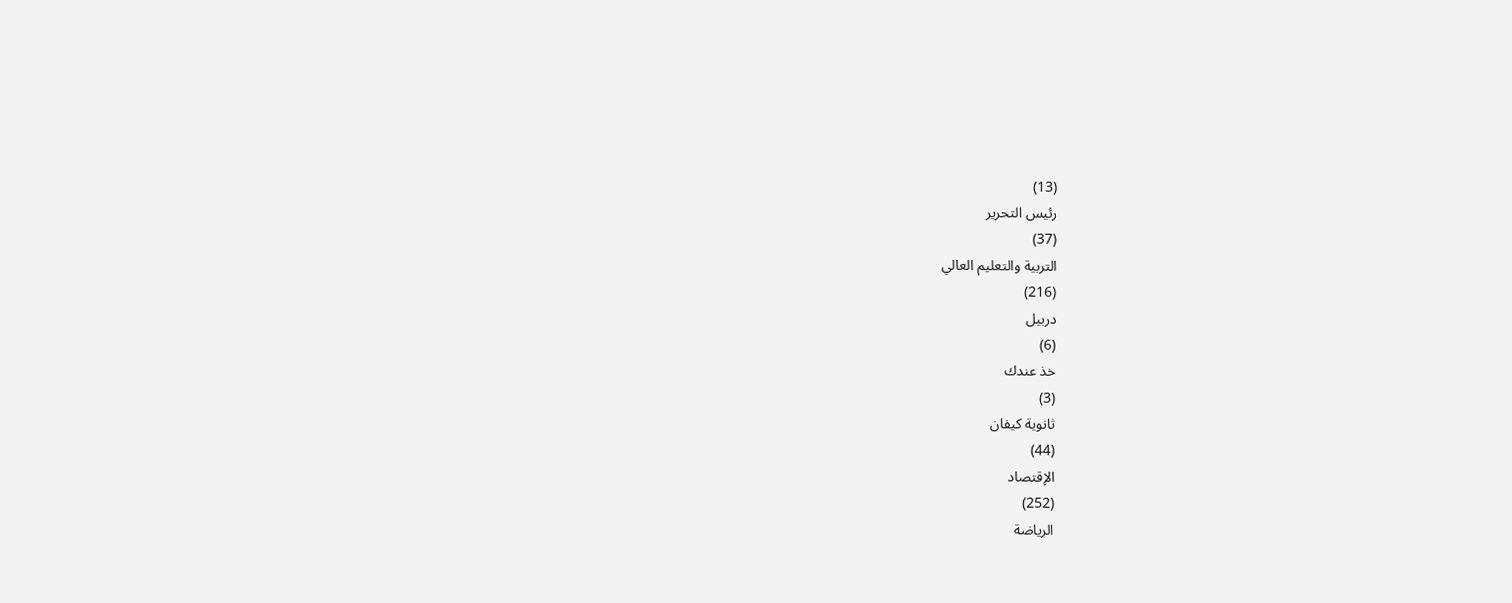(13)
رئيس التحرير
(37)
التربية والتعليم العالي
(216)
دربيل
(6)
خذ عندك
(3)
ثانوية كيفان
(44)
الإقتصاد
(252)
الرياضة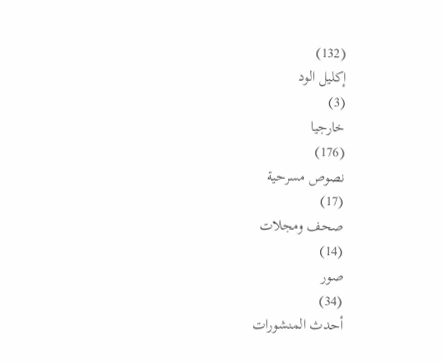(132)
إكليل الود
(3)
خارجيا
(176)
نصوص مسرحية
(17)
صحف ومجلات
(14)
صور
(34)
أحدث المنشورات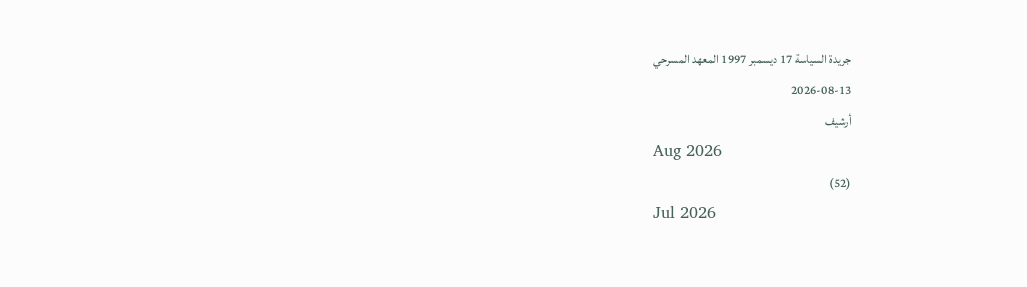جريدة السياسة 17 ديسمبر 1997 المعهد المسرحي
2026-08-13
أرشيف
Aug 2026
(52)
Jul 2026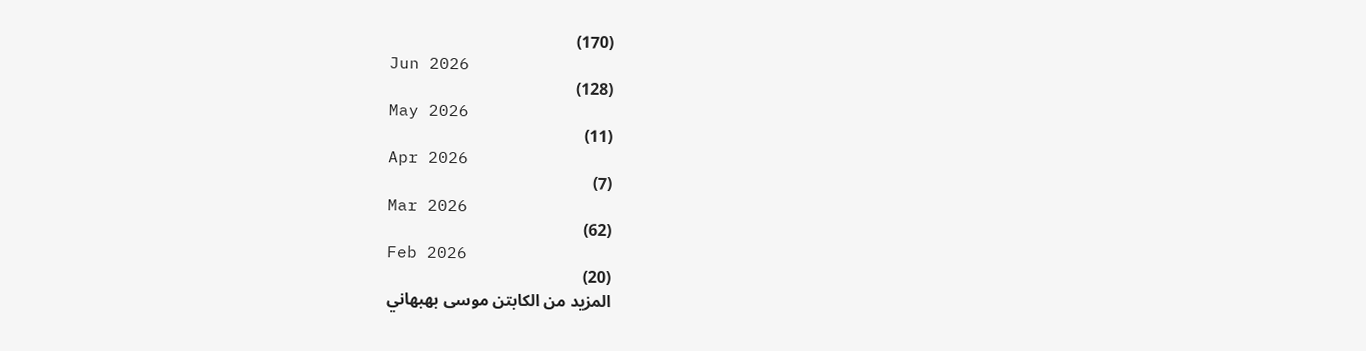(170)
Jun 2026
(128)
May 2026
(11)
Apr 2026
(7)
Mar 2026
(62)
Feb 2026
(20)
المزيد من الكابتن موسى بهبهاني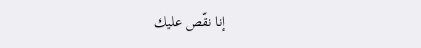إنا نقّص عليك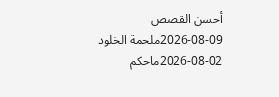أحسن القصص
2026-08-09ملحمة الخلود
2026-08-02ماحكم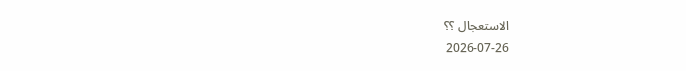الاستعجال ؟؟
2026-07-26